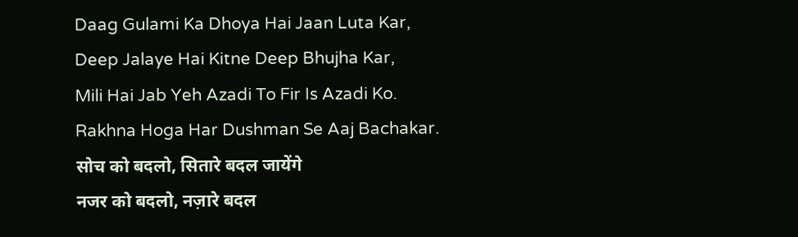Daag Gulami Ka Dhoya Hai Jaan Luta Kar,
Deep Jalaye Hai Kitne Deep Bhujha Kar,
Mili Hai Jab Yeh Azadi To Fir Is Azadi Ko.
Rakhna Hoga Har Dushman Se Aaj Bachakar.
सोच को बदलो, सितारे बदल जायेंगे
नजर को बदलो, नज़ारे बदल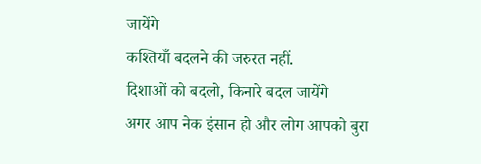जायेंगे
कश्तियाँ बदलने की जरुरत नहीं.
दिशाओं को बदलो, किनारे बदल जायेंगे
अगर आप नेक इंसान हो और लोग आपको बुरा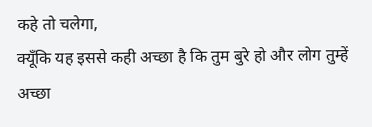कहे तो चलेगा,
क्यूँकि यह इससे कही अच्छा है कि तुम बुरे हो और लोग तुम्हें अच्छा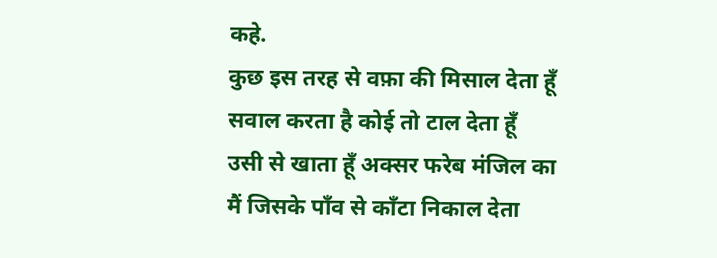कहे.
कुछ इस तरह से वफ़ा की मिसाल देता हूँ
सवाल करता है कोई तो टाल देता हूँ
उसी से खाता हूँ अक्सर फरेब मंजिल का
मैं जिसके पाँव से काँटा निकाल देता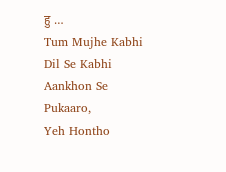हु …
Tum Mujhe Kabhi Dil Se Kabhi Aankhon Se Pukaaro,
Yeh Hontho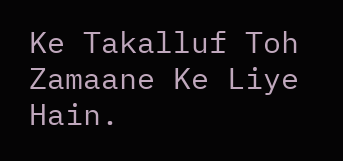Ke Takalluf Toh Zamaane Ke Liye Hain.